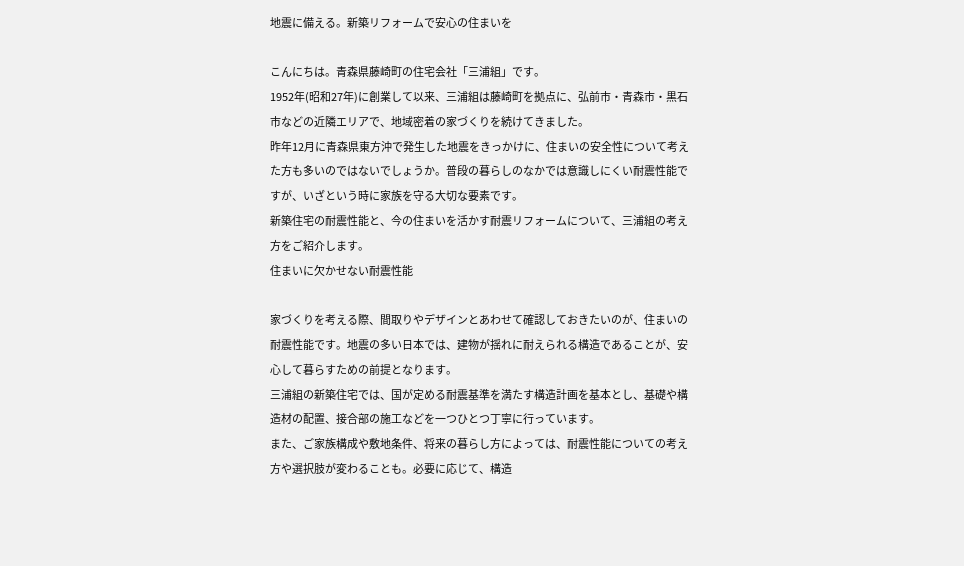地震に備える。新築リフォームで安心の住まいを

こんにちは。青森県藤崎町の住宅会社「三浦組」です。
1952年(昭和27年)に創業して以来、三浦組は藤崎町を拠点に、弘前市・青森市・黒石市などの近隣エリアで、地域密着の家づくりを続けてきました。
昨年12月に青森県東方沖で発生した地震をきっかけに、住まいの安全性について考えた方も多いのではないでしょうか。普段の暮らしのなかでは意識しにくい耐震性能ですが、いざという時に家族を守る大切な要素です。
新築住宅の耐震性能と、今の住まいを活かす耐震リフォームについて、三浦組の考え方をご紹介します。
住まいに欠かせない耐震性能

家づくりを考える際、間取りやデザインとあわせて確認しておきたいのが、住まいの耐震性能です。地震の多い日本では、建物が揺れに耐えられる構造であることが、安心して暮らすための前提となります。
三浦組の新築住宅では、国が定める耐震基準を満たす構造計画を基本とし、基礎や構造材の配置、接合部の施工などを一つひとつ丁寧に行っています。
また、ご家族構成や敷地条件、将来の暮らし方によっては、耐震性能についての考え方や選択肢が変わることも。必要に応じて、構造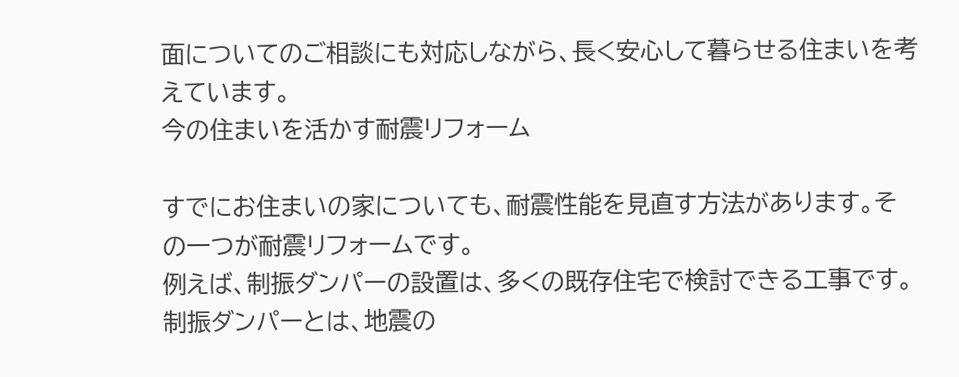面についてのご相談にも対応しながら、長く安心して暮らせる住まいを考えています。
今の住まいを活かす耐震リフォーム

すでにお住まいの家についても、耐震性能を見直す方法があります。その一つが耐震リフォームです。
例えば、制振ダンパーの設置は、多くの既存住宅で検討できる工事です。制振ダンパーとは、地震の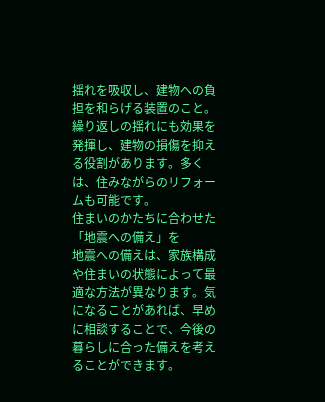揺れを吸収し、建物への負担を和らげる装置のこと。繰り返しの揺れにも効果を発揮し、建物の損傷を抑える役割があります。多くは、住みながらのリフォームも可能です。
住まいのかたちに合わせた「地震への備え」を
地震への備えは、家族構成や住まいの状態によって最適な方法が異なります。気になることがあれば、早めに相談することで、今後の暮らしに合った備えを考えることができます。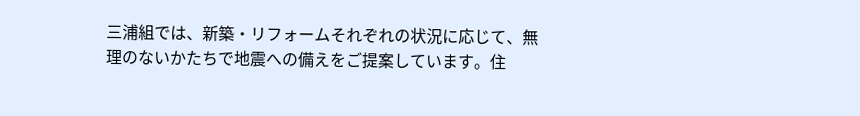三浦組では、新築・リフォームそれぞれの状況に応じて、無理のないかたちで地震への備えをご提案しています。住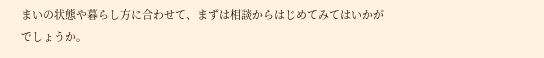まいの状態や暮らし方に合わせて、まずは相談からはじめてみてはいかがでしょうか。